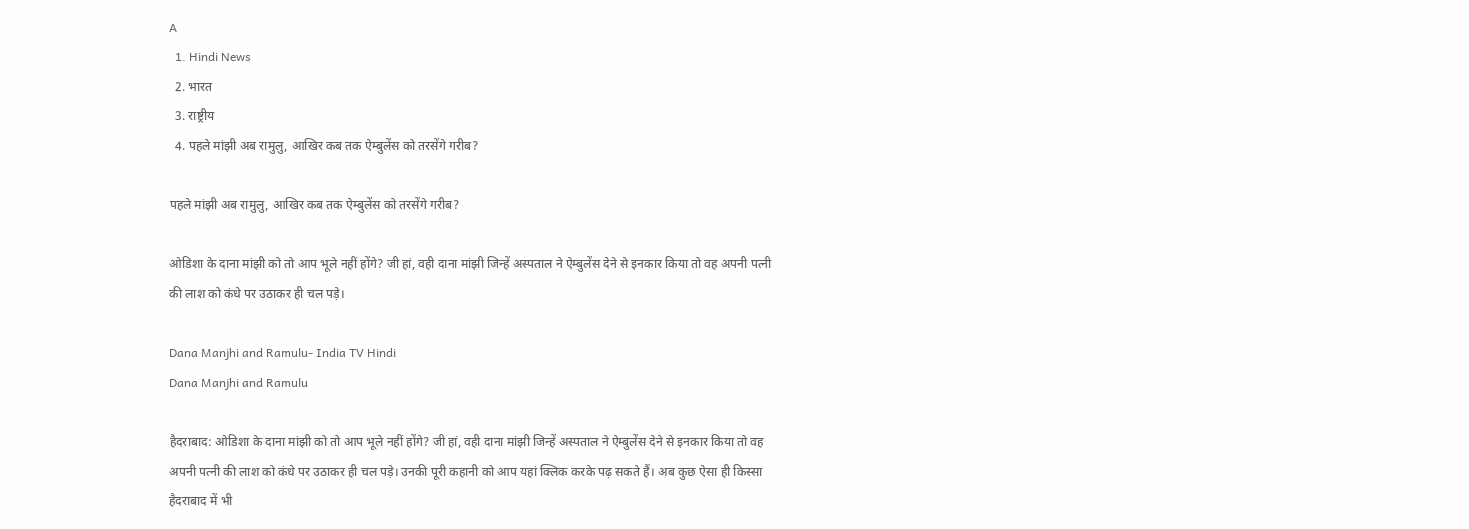A
  1. Hindi News
  2. भारत
  3. राष्ट्रीय
  4. पहले मांझी अब रामुलु, आखिर कब तक ऐम्बुलेंस को तरसेंगे गरीब?

पहले मांझी अब रामुलु, आखिर कब तक ऐम्बुलेंस को तरसेंगे गरीब?

ओडिशा के दाना मांझी को तो आप भूले नहीं होंगे? जी हां, वही दाना मांझी जिन्हें अस्पताल ने ऐम्बुलेंस देने से इनकार किया तो वह अपनी पत्नी की लाश को कंधे पर उठाकर ही चल पड़े।

Dana Manjhi and Ramulu- India TV Hindi
Dana Manjhi and Ramulu

हैदराबाद: ओडिशा के दाना मांझी को तो आप भूले नहीं होंगे? जी हां, वही दाना मांझी जिन्हें अस्पताल ने ऐम्बुलेंस देने से इनकार किया तो वह अपनी पत्नी की लाश को कंधे पर उठाकर ही चल पड़े। उनकी पूरी कहानी को आप यहां क्लिक करके पढ़ सकते हैं। अब कुछ ऐसा ही किस्सा हैदराबाद में भी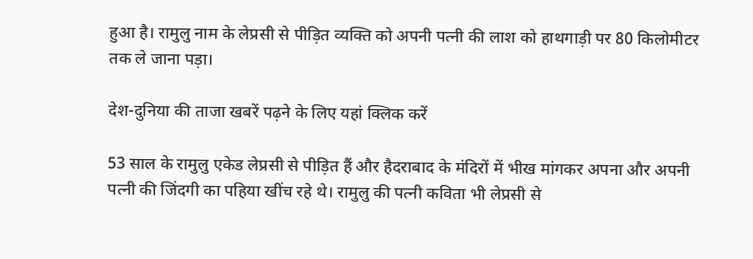हुआ है। रामुलु नाम के लेप्रसी से पीड़ित व्यक्ति को अपनी पत्नी की लाश को हाथगाड़ी पर 80 किलोमीटर तक ले जाना पड़ा।

देश-दुनिया की ताजा खबरें पढ़ने के लिए यहां क्लिक करें

53 साल के रामुलु एकेड लेप्रसी से पीड़ित हैं और हैदराबाद के मंदिरों में भीख मांगकर अपना और अपनी पत्नी की जिंदगी का पहिया खींच रहे थे। रामुलु की पत्नी कविता भी लेप्रसी से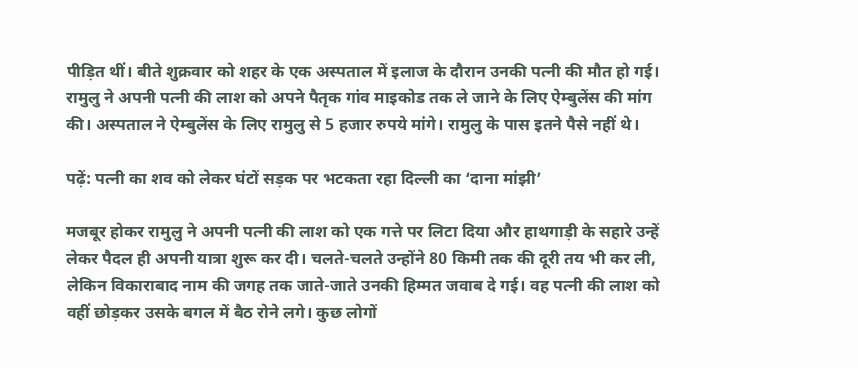पीड़ित थीं। बीते शुक्रवार को शहर के एक अस्पताल में इलाज के दौरान उनकी पत्नी की मौत हो गई। रामुलु ने अपनी पत्नी की लाश को अपने पैतृक गांव माइकोड तक ले जाने के लिए ऐम्बुलेंस की मांग की। अस्पताल ने ऐम्बुलेंस के लिए रामुलु से 5 हजार रुपये मांगे। रामुलु के पास इतने पैसे नहीं थे।

पढ़ें: पत्नी का शव को लेकर घंटों सड़क पर भटकता रहा दिल्ली का ‘दाना मांझी’

मजबूर होकर रामुलु ने अपनी पत्नी की लाश को एक गत्ते पर लिटा दिया और हाथगाड़ी के सहारे उन्हें लेकर पैदल ही अपनी यात्रा शुरू कर दी। चलते-चलते उन्होंने 80 किमी तक की दूरी तय भी कर ली, लेकिन विकाराबाद नाम की जगह तक जाते-जाते उनकी हिम्मत जवाब दे गई। वह पत्नी की लाश को वहीं छोड़कर उसके बगल में बैठ रोने लगे। कुछ लोगों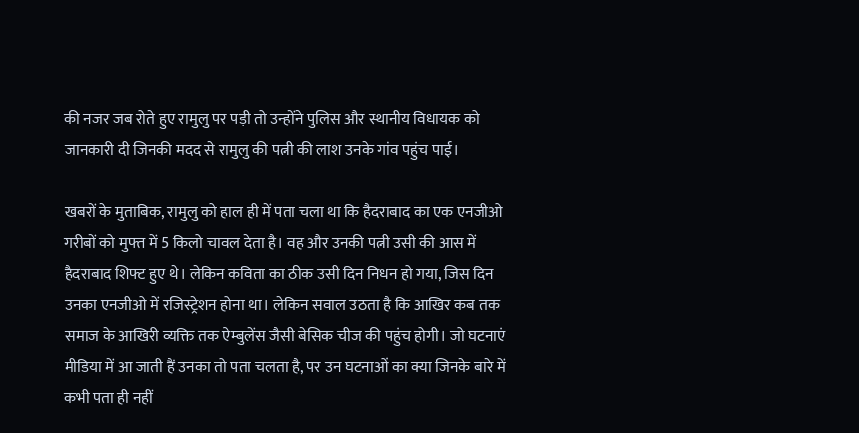की नजर जब रोते हुए रामुलु पर पड़ी तो उन्होंने पुलिस और स्थानीय विधायक को जानकारी दी जिनकी मदद से रामुलु की पत्नी की लाश उनके गांव पहुंच पाई।

खबरों के मुताबिक, रामुलु को हाल ही में पता चला था कि हैदराबाद का एक एनजीओ गरीबों को मुफ्त में 5 किलो चावल देता है। वह और उनकी पत्नी उसी की आस में हैदराबाद शिफ्ट हुए थे। लेकिन कविता का ठीक उसी दिन निधन हो गया, जिस दिन उनका एनजीओ में रजिस्ट्रेशन होना था। लेकिन सवाल उठता है कि आखिर कब तक समाज के आखिरी व्यक्ति तक ऐम्बुलेंस जैसी बेसिक चीज की पहुंच होगी। जो घटनाएं मीडिया में आ जाती हैं उनका तो पता चलता है, पर उन घटनाओं का क्या जिनके बारे में कभी पता ही नहीं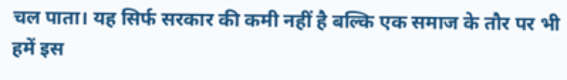चल पाता। यह सिर्फ सरकार की कमी नहीं है बल्कि एक समाज के तौर पर भी हमें इस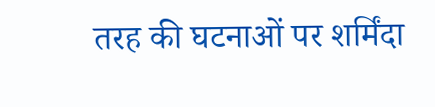तरह की घटनाओं पर शर्मिंदा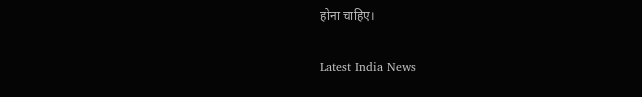होना चाहिए।

Latest India News